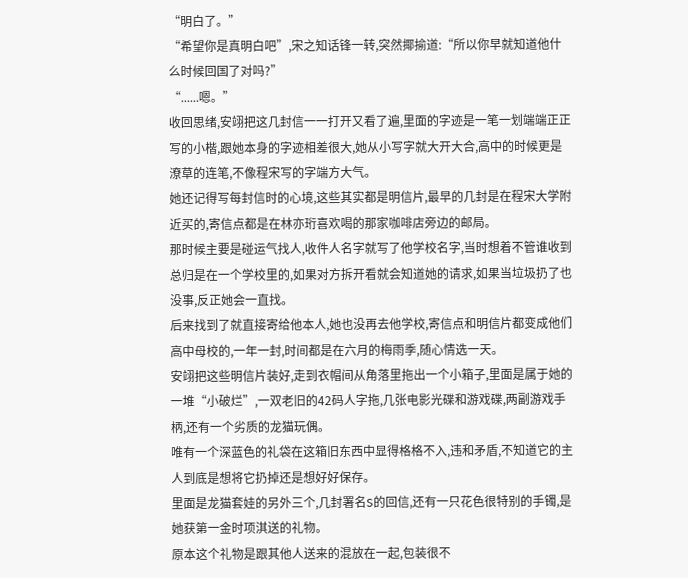“明白了。”
“希望你是真明白吧”,宋之知话锋一转,突然揶揄道:“所以你早就知道他什么时候回国了对吗?”
“......嗯。”
收回思绪,安翊把这几封信一一打开又看了遍,里面的字迹是一笔一划端端正正写的小楷,跟她本身的字迹相差很大,她从小写字就大开大合,高中的时候更是潦草的连笔,不像程宋写的字端方大气。
她还记得写每封信时的心境,这些其实都是明信片,最早的几封是在程宋大学附近买的,寄信点都是在林亦珩喜欢喝的那家咖啡店旁边的邮局。
那时候主要是碰运气找人,收件人名字就写了他学校名字,当时想着不管谁收到总归是在一个学校里的,如果对方拆开看就会知道她的请求,如果当垃圾扔了也没事,反正她会一直找。
后来找到了就直接寄给他本人,她也没再去他学校,寄信点和明信片都变成他们高中母校的,一年一封,时间都是在六月的梅雨季,随心情选一天。
安翊把这些明信片装好,走到衣帽间从角落里拖出一个小箱子,里面是属于她的一堆“小破烂”,一双老旧的42码人字拖,几张电影光碟和游戏碟,两副游戏手柄,还有一个劣质的龙猫玩偶。
唯有一个深蓝色的礼袋在这箱旧东西中显得格格不入,违和矛盾,不知道它的主人到底是想将它扔掉还是想好好保存。
里面是龙猫套娃的另外三个,几封署名S的回信,还有一只花色很特别的手镯,是她获第一金时项淇送的礼物。
原本这个礼物是跟其他人送来的混放在一起,包装很不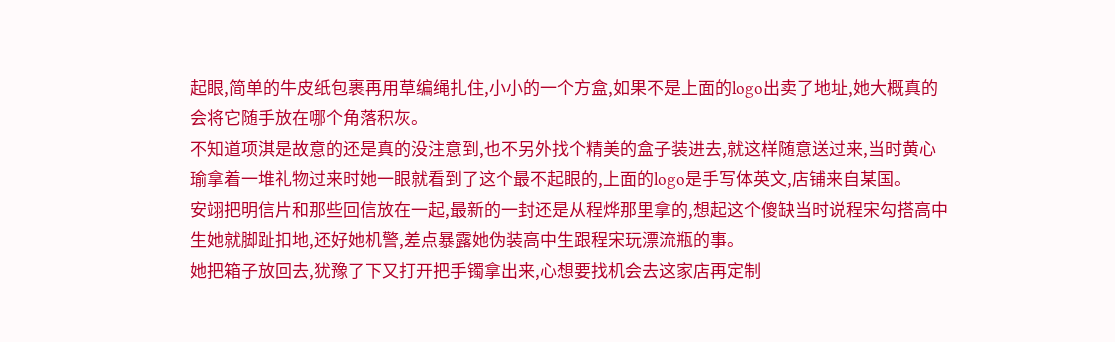起眼,简单的牛皮纸包裹再用草编绳扎住,小小的一个方盒,如果不是上面的logo出卖了地址,她大概真的会将它随手放在哪个角落积灰。
不知道项淇是故意的还是真的没注意到,也不另外找个精美的盒子装进去,就这样随意送过来,当时黄心瑜拿着一堆礼物过来时她一眼就看到了这个最不起眼的,上面的logo是手写体英文,店铺来自某国。
安翊把明信片和那些回信放在一起,最新的一封还是从程烨那里拿的,想起这个傻缺当时说程宋勾搭高中生她就脚趾扣地,还好她机警,差点暴露她伪装高中生跟程宋玩漂流瓶的事。
她把箱子放回去,犹豫了下又打开把手镯拿出来,心想要找机会去这家店再定制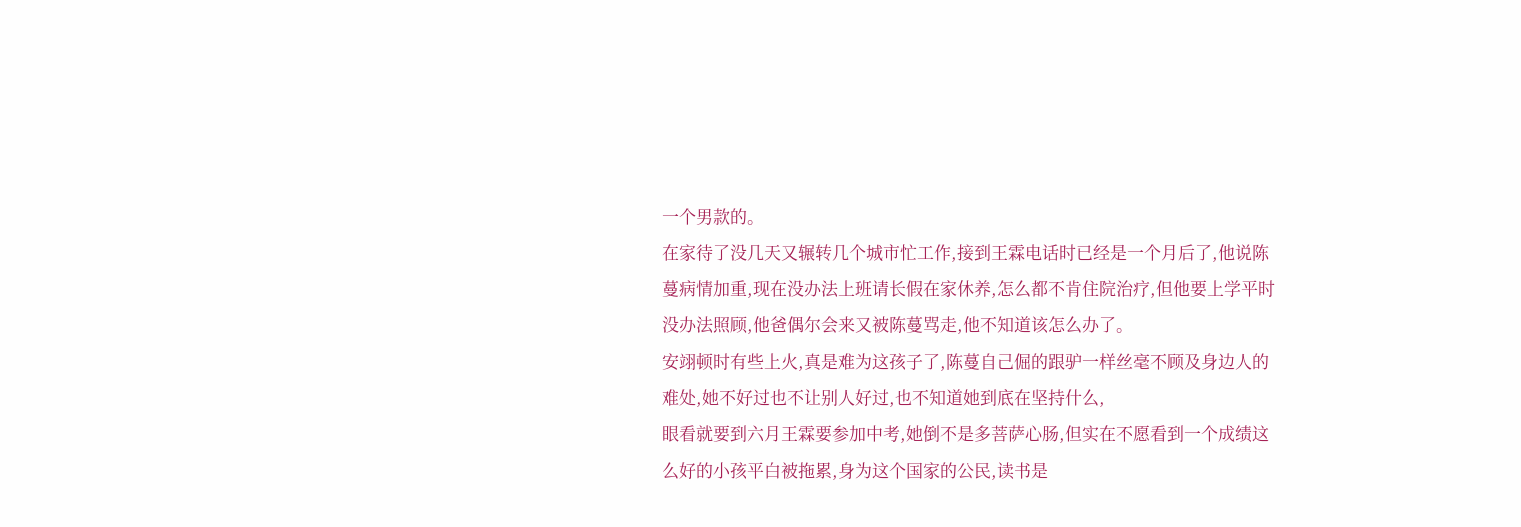一个男款的。
在家待了没几天又辗转几个城市忙工作,接到王霖电话时已经是一个月后了,他说陈蔓病情加重,现在没办法上班请长假在家休养,怎么都不肯住院治疗,但他要上学平时没办法照顾,他爸偶尔会来又被陈蔓骂走,他不知道该怎么办了。
安翊顿时有些上火,真是难为这孩子了,陈蔓自己倔的跟驴一样丝毫不顾及身边人的难处,她不好过也不让别人好过,也不知道她到底在坚持什么,
眼看就要到六月王霖要参加中考,她倒不是多菩萨心肠,但实在不愿看到一个成绩这么好的小孩平白被拖累,身为这个国家的公民,读书是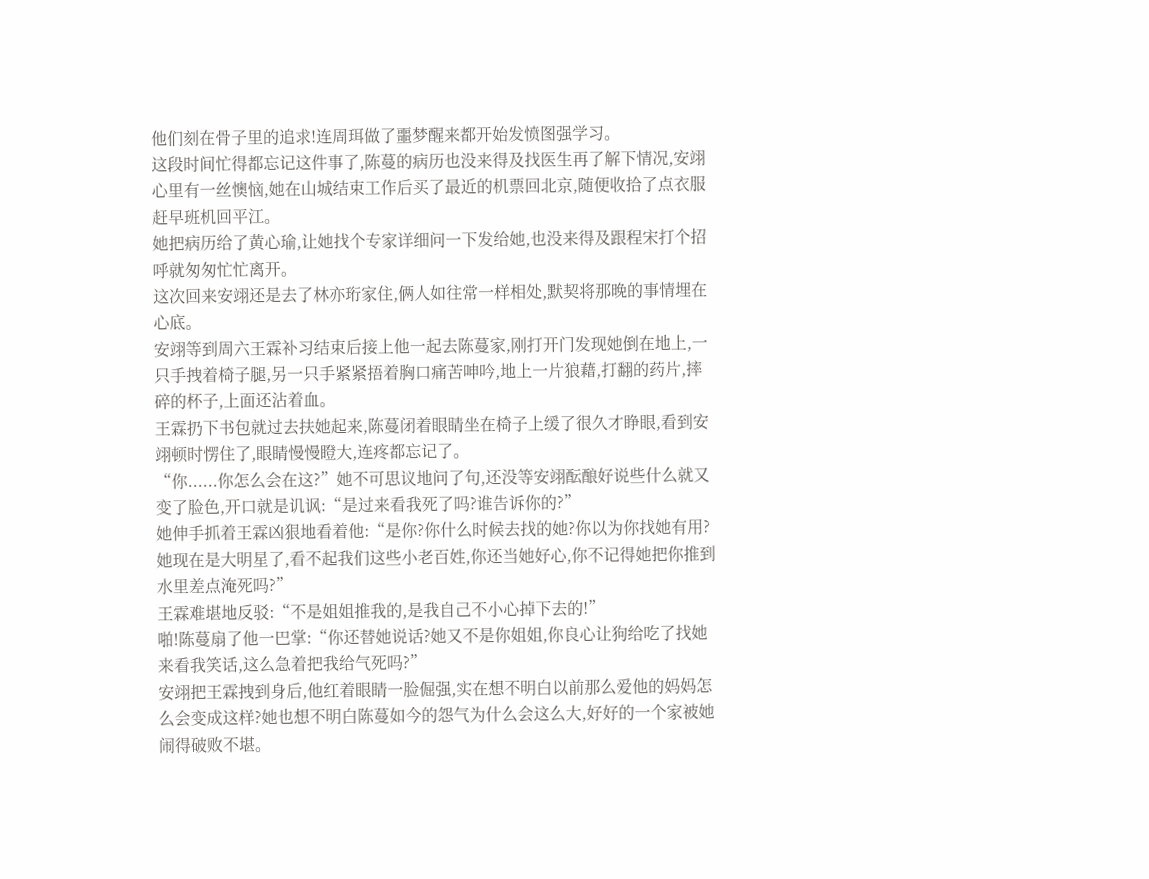他们刻在骨子里的追求!连周珥做了噩梦醒来都开始发愤图强学习。
这段时间忙得都忘记这件事了,陈蔓的病历也没来得及找医生再了解下情况,安翊心里有一丝懊恼,她在山城结束工作后买了最近的机票回北京,随便收拾了点衣服赶早班机回平江。
她把病历给了黄心瑜,让她找个专家详细问一下发给她,也没来得及跟程宋打个招呼就匆匆忙忙离开。
这次回来安翊还是去了林亦珩家住,俩人如往常一样相处,默契将那晚的事情埋在心底。
安翊等到周六王霖补习结束后接上他一起去陈蔓家,刚打开门发现她倒在地上,一只手拽着椅子腿,另一只手紧紧捂着胸口痛苦呻吟,地上一片狼藉,打翻的药片,摔碎的杯子,上面还沾着血。
王霖扔下书包就过去扶她起来,陈蔓闭着眼睛坐在椅子上缓了很久才睁眼,看到安翊顿时愣住了,眼睛慢慢瞪大,连疼都忘记了。
“你......你怎么会在这?”她不可思议地问了句,还没等安翊酝酿好说些什么就又变了脸色,开口就是讥讽:“是过来看我死了吗?谁告诉你的?”
她伸手抓着王霖凶狠地看着他:“是你?你什么时候去找的她?你以为你找她有用?她现在是大明星了,看不起我们这些小老百姓,你还当她好心,你不记得她把你推到水里差点淹死吗?”
王霖难堪地反驳:“不是姐姐推我的,是我自己不小心掉下去的!”
啪!陈蔓扇了他一巴掌:“你还替她说话?她又不是你姐姐,你良心让狗给吃了找她来看我笑话,这么急着把我给气死吗?”
安翊把王霖拽到身后,他红着眼睛一脸倔强,实在想不明白以前那么爱他的妈妈怎么会变成这样?她也想不明白陈蔓如今的怨气为什么会这么大,好好的一个家被她闹得破败不堪。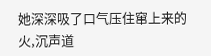她深深吸了口气压住窜上来的火,沉声道